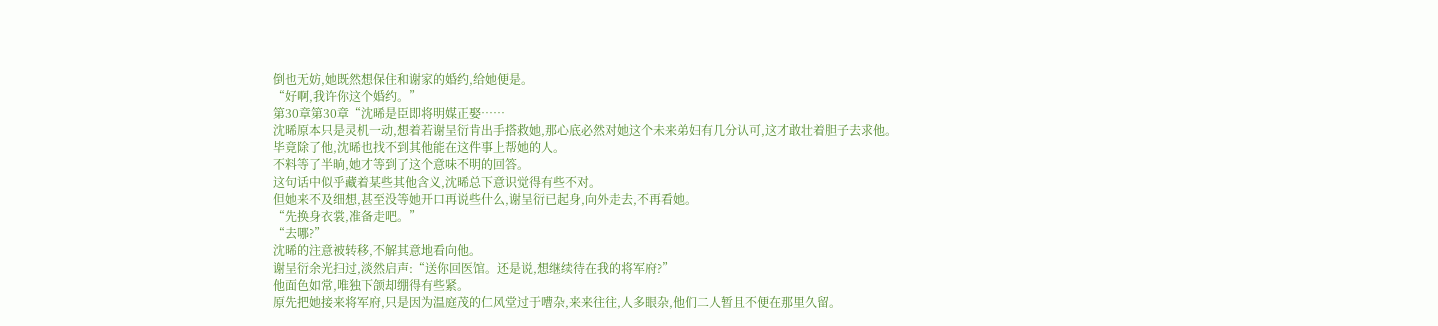倒也无妨,她既然想保住和谢家的婚约,给她便是。
“好啊,我许你这个婚约。”
第30章第30章“沈晞是臣即将明媒正娶……
沈晞原本只是灵机一动,想着若谢呈衍肯出手搭救她,那心底必然对她这个未来弟妇有几分认可,这才敢壮着胆子去求他。
毕竟除了他,沈晞也找不到其他能在这件事上帮她的人。
不料等了半晌,她才等到了这个意味不明的回答。
这句话中似乎藏着某些其他含义,沈晞总下意识觉得有些不对。
但她来不及细想,甚至没等她开口再说些什么,谢呈衍已起身,向外走去,不再看她。
“先换身衣裳,准备走吧。”
“去哪?”
沈晞的注意被转移,不解其意地看向他。
谢呈衍余光扫过,淡然启声:“送你回医馆。还是说,想继续待在我的将军府?”
他面色如常,唯独下颌却绷得有些紧。
原先把她接来将军府,只是因为温庭茂的仁风堂过于嘈杂,来来往往,人多眼杂,他们二人暂且不便在那里久留。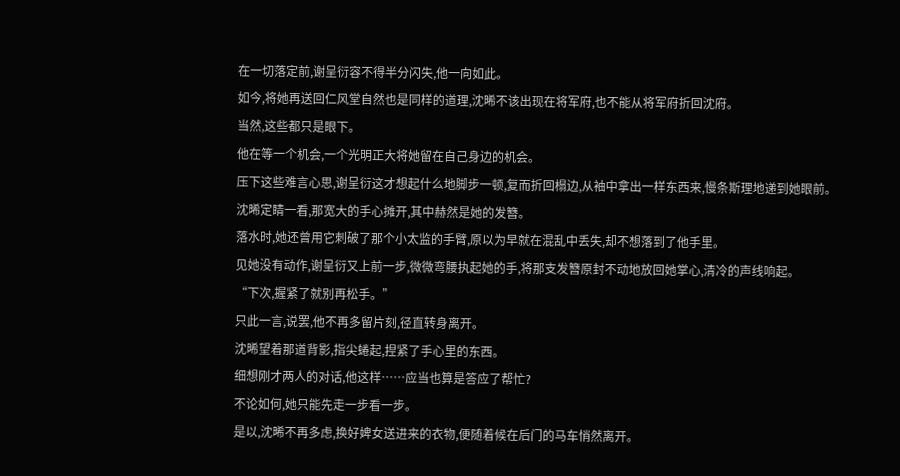在一切落定前,谢呈衍容不得半分闪失,他一向如此。
如今,将她再送回仁风堂自然也是同样的道理,沈晞不该出现在将军府,也不能从将军府折回沈府。
当然,这些都只是眼下。
他在等一个机会,一个光明正大将她留在自己身边的机会。
压下这些难言心思,谢呈衍这才想起什么地脚步一顿,复而折回榻边,从袖中拿出一样东西来,慢条斯理地递到她眼前。
沈晞定睛一看,那宽大的手心摊开,其中赫然是她的发簪。
落水时,她还曾用它刺破了那个小太监的手臂,原以为早就在混乱中丢失,却不想落到了他手里。
见她没有动作,谢呈衍又上前一步,微微弯腰执起她的手,将那支发簪原封不动地放回她掌心,清冷的声线响起。
“下次,握紧了就别再松手。”
只此一言,说罢,他不再多留片刻,径直转身离开。
沈晞望着那道背影,指尖蜷起,捏紧了手心里的东西。
细想刚才两人的对话,他这样……应当也算是答应了帮忙?
不论如何,她只能先走一步看一步。
是以,沈晞不再多虑,换好婢女送进来的衣物,便随着候在后门的马车悄然离开。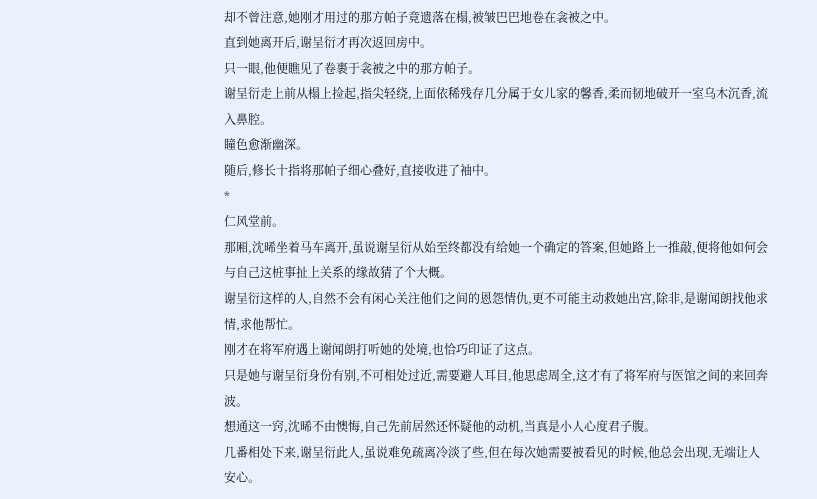却不曾注意,她刚才用过的那方帕子竟遗落在榻,被皱巴巴地卷在衾被之中。
直到她离开后,谢呈衍才再次返回房中。
只一眼,他便瞧见了卷裹于衾被之中的那方帕子。
谢呈衍走上前从榻上捡起,指尖轻绕,上面依稀残存几分属于女儿家的馨香,柔而韧地破开一室乌木沉香,流入鼻腔。
瞳色愈渐幽深。
随后,修长十指将那帕子细心叠好,直接收进了袖中。
*
仁风堂前。
那厢,沈晞坐着马车离开,虽说谢呈衍从始至终都没有给她一个确定的答案,但她路上一推敲,便将他如何会与自己这桩事扯上关系的缘故猜了个大概。
谢呈衍这样的人,自然不会有闲心关注他们之间的恩怨情仇,更不可能主动救她出宫,除非,是谢闻朗找他求情,求他帮忙。
刚才在将军府遇上谢闻朗打听她的处境,也恰巧印证了这点。
只是她与谢呈衍身份有别,不可相处过近,需要避人耳目,他思虑周全,这才有了将军府与医馆之间的来回奔波。
想通这一窍,沈晞不由懊悔,自己先前居然还怀疑他的动机,当真是小人心度君子腹。
几番相处下来,谢呈衍此人,虽说难免疏离冷淡了些,但在每次她需要被看见的时候,他总会出现,无端让人安心。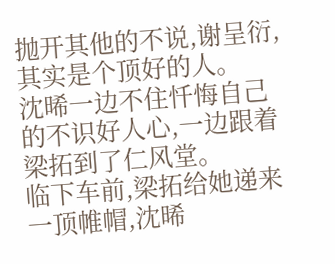抛开其他的不说,谢呈衍,其实是个顶好的人。
沈晞一边不住忏悔自己的不识好人心,一边跟着梁拓到了仁风堂。
临下车前,梁拓给她递来一顶帷帽,沈晞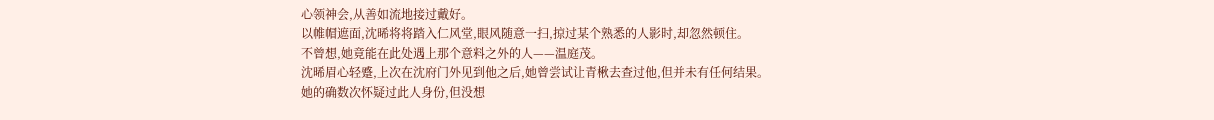心领神会,从善如流地接过戴好。
以帷帽遮面,沈晞将将踏入仁风堂,眼风随意一扫,掠过某个熟悉的人影时,却忽然顿住。
不曾想,她竟能在此处遇上那个意料之外的人——温庭茂。
沈晞眉心轻蹙,上次在沈府门外见到他之后,她曾尝试让青楸去查过他,但并未有任何结果。
她的确数次怀疑过此人身份,但没想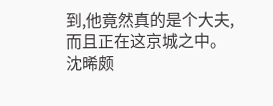到,他竟然真的是个大夫,而且正在这京城之中。
沈晞颇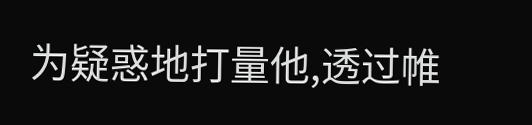为疑惑地打量他,透过帷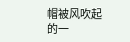帽被风吹起的一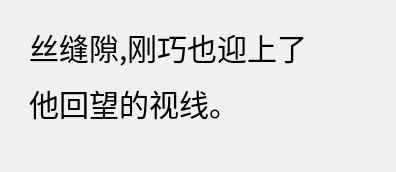丝缝隙,刚巧也迎上了他回望的视线。